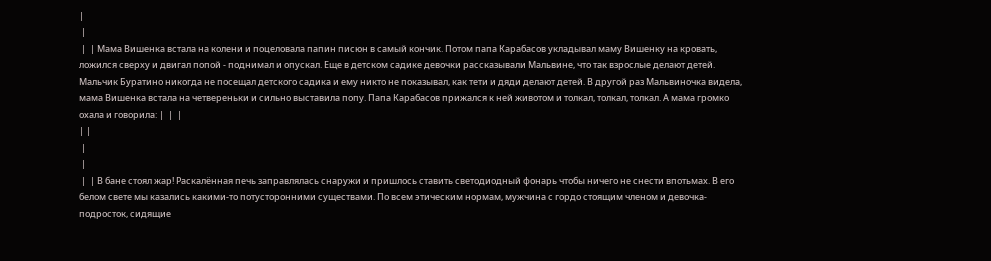|
 |
 |  | Мама Вишенка встала на колени и поцеловала папин писюн в самый кончик. Потом папа Карабасов укладывал маму Вишенку на кровать, ложился сверху и двигал попой - поднимал и опускал. Еще в детском садике девочки рассказывали Мальвине, что так взрослые делают детей. Мальчик Буратино никогда не посещал детского садика и ему никто не показывал, как тети и дяди делают детей. В другой раз Мальвиночка видела, мама Вишенка встала на четвереньки и сильно выставила попу. Папа Карабасов прижался к ней животом и толкал, толкал, толкал. А мама громко охала и говорила: |  |  |
| |
 |
 |
 |  | В бане стоял жар! Раскалённая печь заправлялась снаружи и пришлось ставить светодиодный фонарь чтобы ничего не снести впотьмах. В его белом свете мы казались какими-то потусторонними существами. По всем этическим нормам, мужчина с гордо стоящим членом и девочка-подросток, сидящие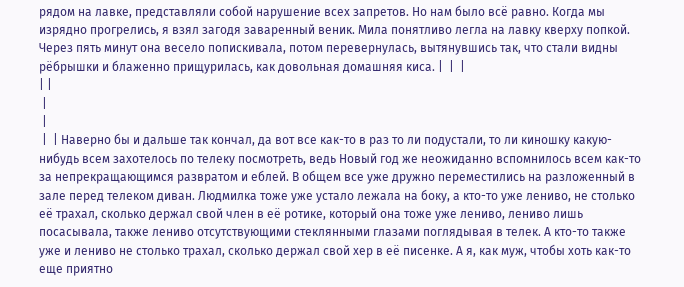рядом на лавке, представляли собой нарушение всех запретов. Но нам было всё равно. Когда мы изрядно прогрелись, я взял загодя заваренный веник. Мила понятливо легла на лавку кверху попкой. Через пять минут она весело попискивала, потом перевернулась, вытянувшись так, что стали видны рёбрышки и блаженно прищурилась, как довольная домашняя киса. |  |  |
| |
 |
 |
 |  | Наверно бы и дальше так кончал, да вот все как-то в раз то ли подустали, то ли киношку какую-нибудь всем захотелось по телеку посмотреть, ведь Новый год же неожиданно вспомнилось всем как-то за непрекращающимся развратом и еблей. В общем все уже дружно переместились на разложенный в зале перед телеком диван. Людмилка тоже уже устало лежала на боку, а кто-то уже лениво, не столько её трахал, сколько держал свой член в её ротике, который она тоже уже лениво, лениво лишь посасывала, также лениво отсутствующими стеклянными глазами поглядывая в телек. А кто-то также уже и лениво не столько трахал, сколько держал свой хер в её писенке. А я, как муж, чтобы хоть как-то еще приятно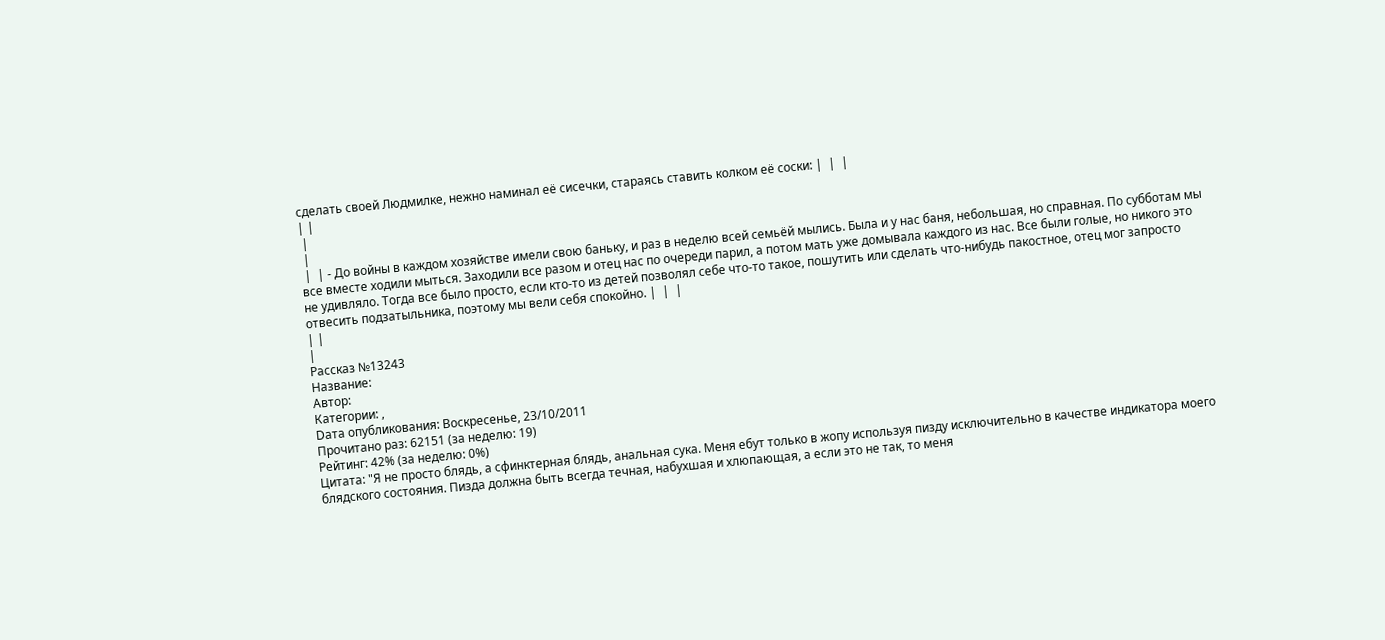сделать своей Людмилке, нежно наминал её сисечки, стараясь ставить колком её соски: |  |  |
| |
 |
 |
 |  | - До войны в каждом хозяйстве имели свою баньку, и раз в неделю всей семьёй мылись. Была и у нас баня, небольшая, но справная. По субботам мы все вместе ходили мыться. Заходили все разом и отец нас по очереди парил, а потом мать уже домывала каждого из нас. Все были голые, но никого это не удивляло. Тогда все было просто, если кто-то из детей позволял себе что-то такое, пошутить или сделать что-нибудь пакостное, отец мог запросто отвесить подзатыльника, поэтому мы вели себя спокойно. |  |  |
| |
|
Рассказ №13243
Название:
Автор:
Категории: ,
Dата опубликования: Воскресенье, 23/10/2011
Прочитано раз: 62151 (за неделю: 19)
Рейтинг: 42% (за неделю: 0%)
Цитата: "Я не просто блядь, а сфинктерная блядь, анальная сука. Меня ебут только в жопу используя пизду исключительно в качестве индикатора моего блядского состояния. Пизда должна быть всегда течная, набухшая и хлюпающая, а если это не так, то меня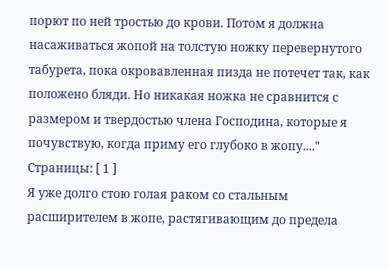порют по ней тростью до крови. Потом я должна насаживаться жопой на толстую ножку перевернутого табурета, пока окровавленная пизда не потечет так, как положено бляди. Но никакая ножка не сравнится с размером и твердостью члена Господина, которые я почувствую, когда приму его глубоко в жопу...."
Страницы: [ 1 ]
Я уже долго стою голая раком cо стальным расширителем в жопе, растягивающим до предела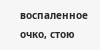воспаленное очко, стою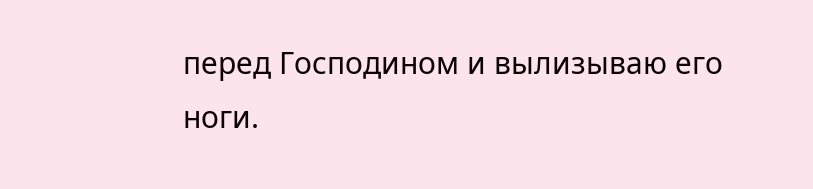перед Господином и вылизываю его ноги.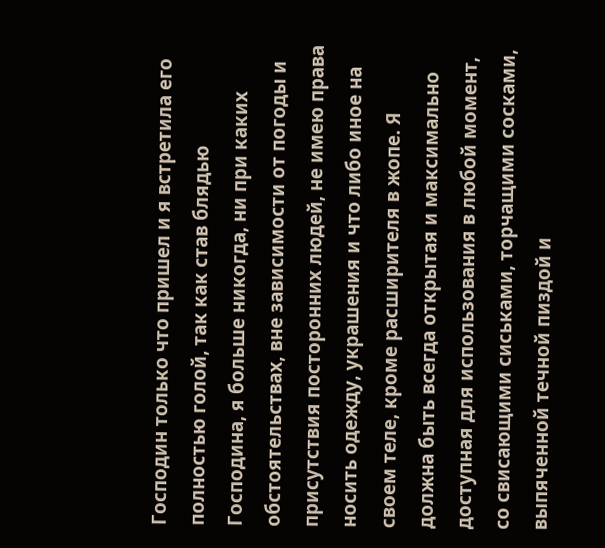Господин только что пришел и я встретила его полностью голой, так как став блядью Господина, я больше никогда, ни при каких обстоятельствах, вне зависимости от погоды и присутствия посторонних людей, не имею права носить одежду, украшения и что либо иное на своем теле, кроме расширителя в жопе. Я должна быть всегда открытая и максимально доступная для использования в любой момент, со свисающими сиськами, торчащими сосками, выпяченной течной пиздой и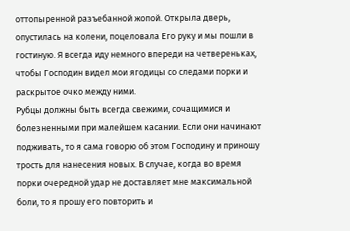оттопыренной разъебанной жопой. Открыла дверь, опустилась на колени, поцеловала Его руку и мы пошли в гостиную. Я всегда иду немного впереди на четвереньках, чтобы Господин видел мои ягодицы со следами порки и раскрытое очко между ними.
Рубцы должны быть всегда свежими, сочащимися и болезненными при малейшем касании. Если они начинают подживать, то я сама говорю об этом Господину и приношу трость для нанесения новых. В случае, когда во время порки очередной удар не доставляет мне максимальной боли, то я прошу его повторить и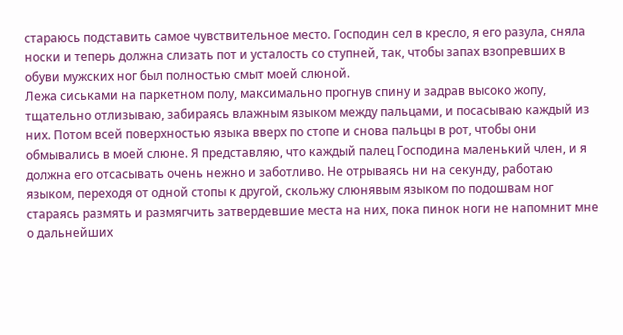стараюсь подставить самое чувствительное место. Господин сел в кресло, я его разула, сняла носки и теперь должна слизать пот и усталость со ступней, так, чтобы запах взопревших в обуви мужских ног был полностью смыт моей слюной.
Лежа сиськами на паркетном полу, максимально прогнув спину и задрав высоко жопу, тщательно отлизываю, забираясь влажным языком между пальцами, и посасываю каждый из них. Потом всей поверхностью языка вверх по стопе и снова пальцы в рот, чтобы они обмывались в моей слюне. Я представляю, что каждый палец Господина маленький член, и я должна его отсасывать очень нежно и заботливо. Не отрываясь ни на секунду, работаю языком, переходя от одной стопы к другой, скольжу слюнявым языком по подошвам ног стараясь размять и размягчить затвердевшие места на них, пока пинок ноги не напомнит мне о дальнейших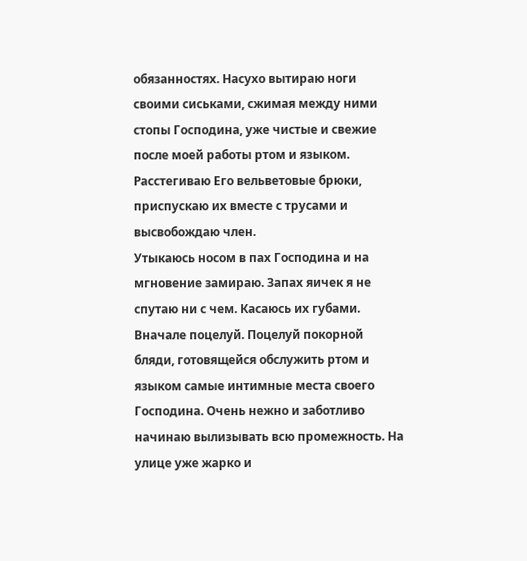обязанностях. Насухо вытираю ноги своими сиськами, сжимая между ними стопы Господина, уже чистые и свежие после моей работы ртом и языком. Расстегиваю Его вельветовые брюки, приспускаю их вместе с трусами и высвобождаю член.
Утыкаюсь носом в пах Господина и на мгновение замираю. Запах яичек я не спутаю ни с чем. Касаюсь их губами. Вначале поцелуй. Поцелуй покорной бляди, готовящейся обслужить ртом и языком самые интимные места своего Господина. Очень нежно и заботливо начинаю вылизывать всю промежность. На улице уже жарко и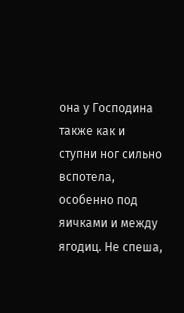она у Господина также как и ступни ног сильно вспотела, особенно под яичками и между ягодиц. Не спеша,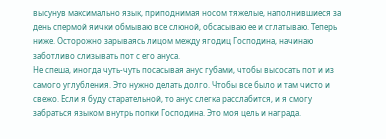высунув максимально язык, приподнимая носом тяжелые, наполнившиеся за день спермой яички обмываю все слюной, обсасываю ее и сглатываю. Теперь ниже. Осторожно зарываясь лицом между ягодиц Господина, начинаю заботливо слизывать пот с его ануса.
Не спеша, иногда чуть-чуть посасывая анус губами, чтобы высосать пот и из самого углубления. Это нужно делать долго. Чтобы все было и там чисто и свежо. Если я буду старательной, то анус слегка расслабится, и я смогу забраться языком внутрь попки Господина. Это моя цель и награда.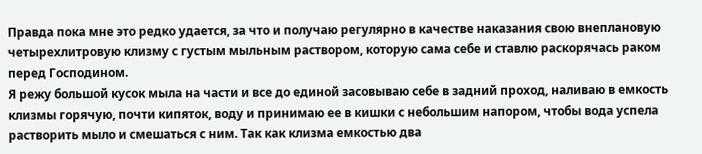Правда пока мне это редко удается, за что и получаю регулярно в качестве наказания свою внеплановую четырехлитровую клизму с густым мыльным раствором, которую сама себе и ставлю раскорячась раком перед Господином.
Я режу большой кусок мыла на части и все до единой засовываю себе в задний проход, наливаю в емкость клизмы горячую, почти кипяток, воду и принимаю ее в кишки с небольшим напором, чтобы вода успела растворить мыло и смешаться с ним. Так как клизма емкостью два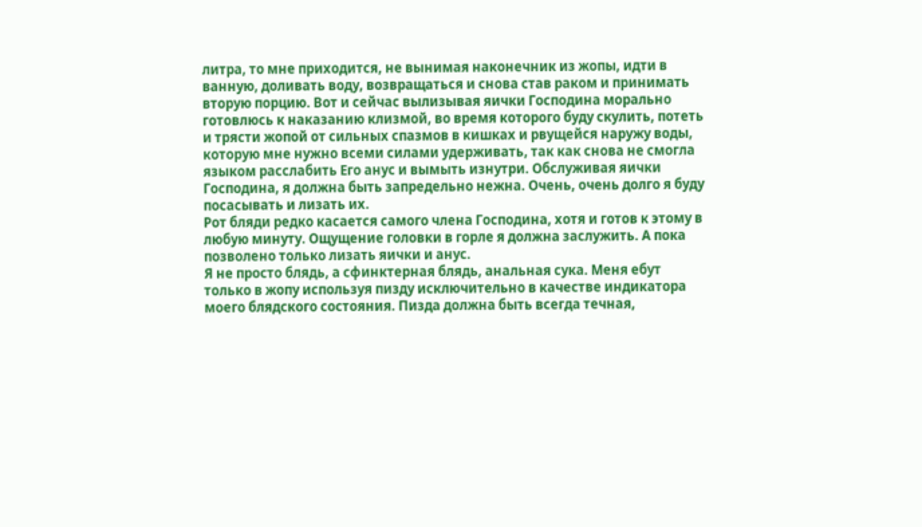литра, то мне приходится, не вынимая наконечник из жопы, идти в ванную, доливать воду, возвращаться и снова став раком и принимать вторую порцию. Вот и сейчас вылизывая яички Господина морально готовлюсь к наказанию клизмой, во время которого буду скулить, потеть и трясти жопой от сильных спазмов в кишках и рвущейся наружу воды, которую мне нужно всеми силами удерживать, так как снова не смогла языком расслабить Его анус и вымыть изнутри. Обслуживая яички Господина, я должна быть запредельно нежна. Очень, очень долго я буду посасывать и лизать их.
Рот бляди редко касается самого члена Господина, хотя и готов к этому в любую минуту. Ощущение головки в горле я должна заслужить. А пока позволено только лизать яички и анус.
Я не просто блядь, а сфинктерная блядь, анальная сука. Меня ебут только в жопу используя пизду исключительно в качестве индикатора моего блядского состояния. Пизда должна быть всегда течная,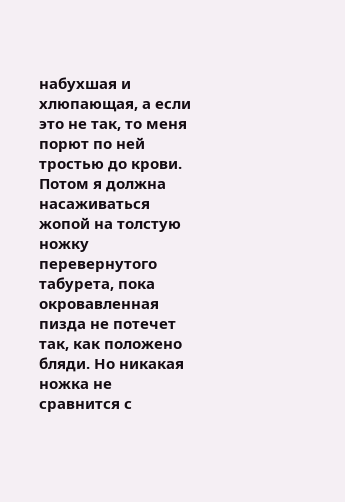набухшая и хлюпающая, а если это не так, то меня порют по ней тростью до крови. Потом я должна насаживаться жопой на толстую ножку перевернутого табурета, пока окровавленная пизда не потечет так, как положено бляди. Но никакая ножка не сравнится с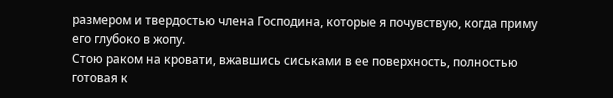размером и твердостью члена Господина, которые я почувствую, когда приму его глубоко в жопу.
Стою раком на кровати, вжавшись сиськами в ее поверхность, полностью готовая к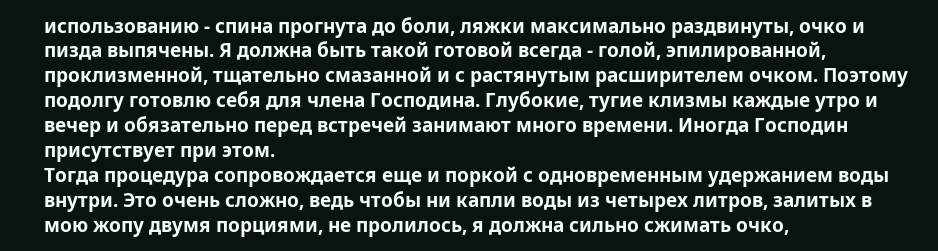использованию - спина прогнута до боли, ляжки максимально раздвинуты, очко и пизда выпячены. Я должна быть такой готовой всегда - голой, эпилированной, проклизменной, тщательно смазанной и с растянутым расширителем очком. Поэтому подолгу готовлю себя для члена Господина. Глубокие, тугие клизмы каждые утро и вечер и обязательно перед встречей занимают много времени. Иногда Господин присутствует при этом.
Тогда процедура сопровождается еще и поркой с одновременным удержанием воды внутри. Это очень сложно, ведь чтобы ни капли воды из четырех литров, залитых в мою жопу двумя порциями, не пролилось, я должна сильно сжимать очко,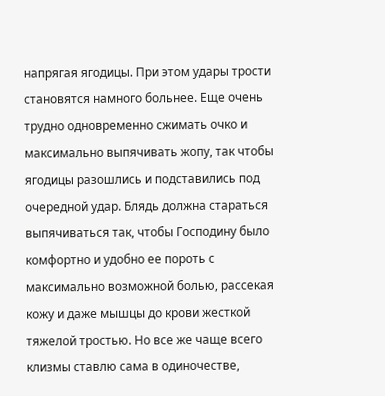напрягая ягодицы. При этом удары трости становятся намного больнее. Еще очень трудно одновременно сжимать очко и максимально выпячивать жопу, так чтобы ягодицы разошлись и подставились под очередной удар. Блядь должна стараться выпячиваться так, чтобы Господину было комфортно и удобно ее пороть с максимально возможной болью, рассекая кожу и даже мышцы до крови жесткой тяжелой тростью. Но все же чаще всего клизмы ставлю сама в одиночестве,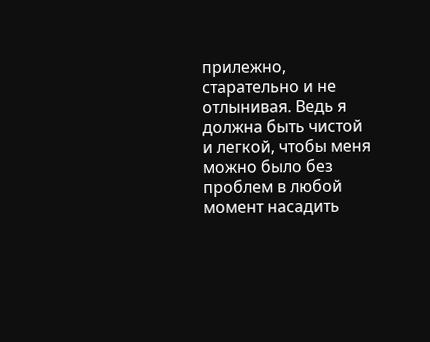прилежно, старательно и не отлынивая. Ведь я должна быть чистой и легкой, чтобы меня можно было без проблем в любой момент насадить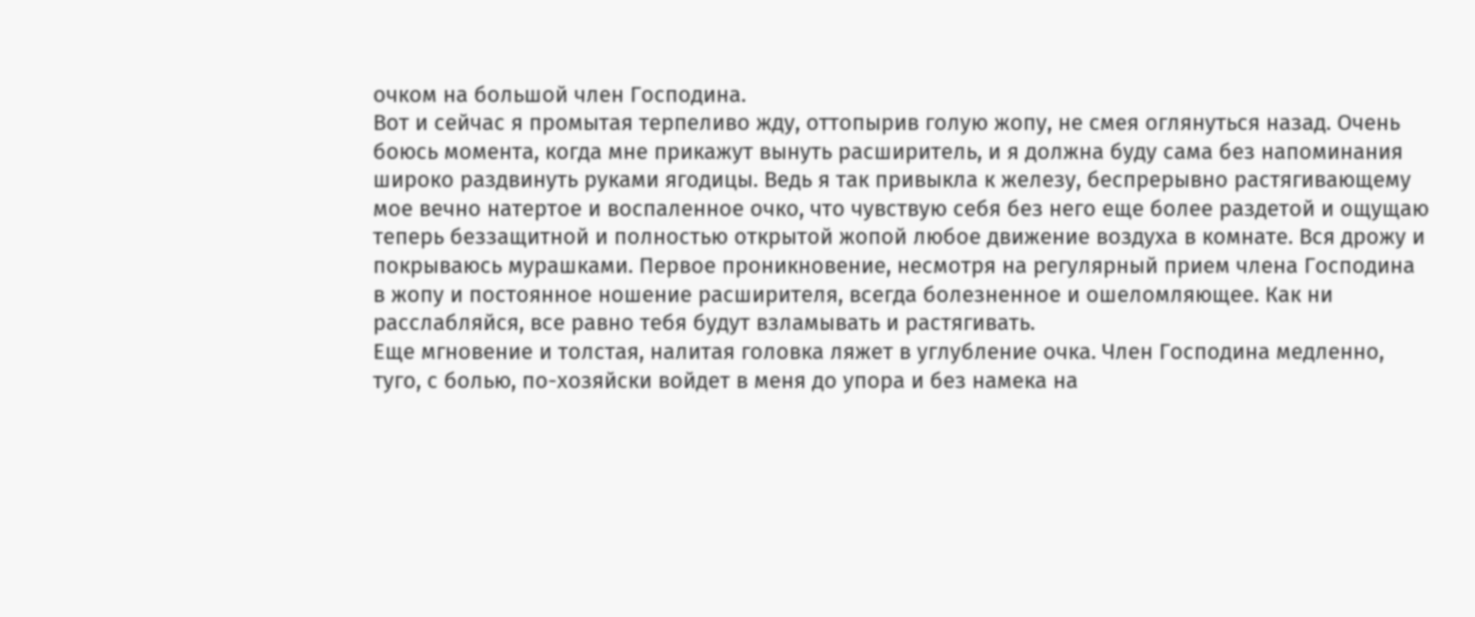очком на большой член Господина.
Вот и сейчас я промытая терпеливо жду, оттопырив голую жопу, не смея оглянуться назад. Очень боюсь момента, когда мне прикажут вынуть расширитель, и я должна буду сама без напоминания широко раздвинуть руками ягодицы. Ведь я так привыкла к железу, беспрерывно растягивающему мое вечно натертое и воспаленное очко, что чувствую себя без него еще более раздетой и ощущаю теперь беззащитной и полностью открытой жопой любое движение воздуха в комнате. Вся дрожу и покрываюсь мурашками. Первое проникновение, несмотря на регулярный прием члена Господина в жопу и постоянное ношение расширителя, всегда болезненное и ошеломляющее. Как ни расслабляйся, все равно тебя будут взламывать и растягивать.
Еще мгновение и толстая, налитая головка ляжет в углубление очка. Член Господина медленно, туго, с болью, по-хозяйски войдет в меня до упора и без намека на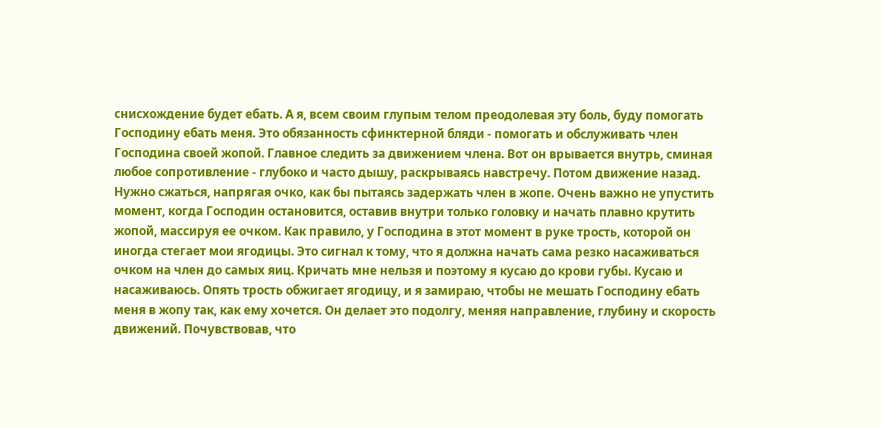снисхождение будет ебать. А я, всем своим глупым телом преодолевая эту боль, буду помогать Господину ебать меня. Это обязанность сфинктерной бляди - помогать и обслуживать член Господина своей жопой. Главное следить за движением члена. Вот он врывается внутрь, сминая любое сопротивление - глубоко и часто дышу, раскрываясь навстречу. Потом движение назад.
Нужно сжаться, напрягая очко, как бы пытаясь задержать член в жопе. Очень важно не упустить момент, когда Господин остановится, оставив внутри только головку и начать плавно крутить жопой, массируя ее очком. Как правило, у Господина в этот момент в руке трость, которой он иногда стегает мои ягодицы. Это сигнал к тому, что я должна начать сама резко насаживаться очком на член до самых яиц. Кричать мне нельзя и поэтому я кусаю до крови губы. Кусаю и насаживаюсь. Опять трость обжигает ягодицу, и я замираю, чтобы не мешать Господину ебать меня в жопу так, как ему хочется. Он делает это подолгу, меняя направление, глубину и скорость движений. Почувствовав, что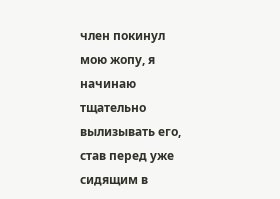член покинул мою жопу, я начинаю тщательно вылизывать его, став перед уже сидящим в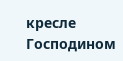кресле Господином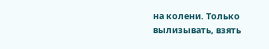на колени. Только вылизывать, взять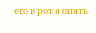его в рот я опять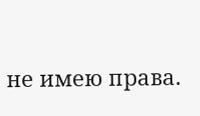не имею права.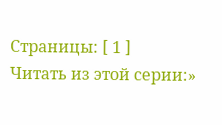Страницы: [ 1 ]
Читать из этой серии:»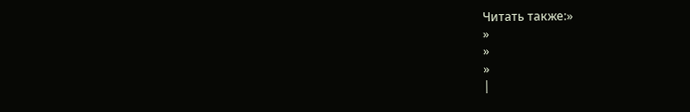Читать также:»
»
»
»
|